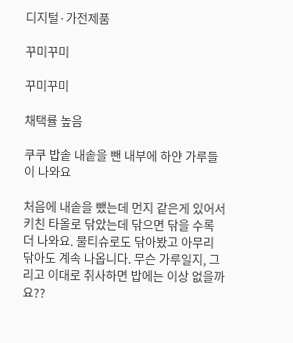디지털·가전제품

꾸미꾸미

꾸미꾸미

채택률 높음

쿠쿠 밥솥 내솥을 뺀 내부에 하얀 가루들이 나와요

처음에 내솥을 뺐는데 먼지 같은게 있어서 키친 타올로 닦았는데 닦으면 닦을 수록 더 나와요. 물티슈로도 닦아봤고 아무리 닦아도 계속 나옵니다. 무슨 가루일지, 그리고 이대로 취사하면 밥에는 이상 없을까요??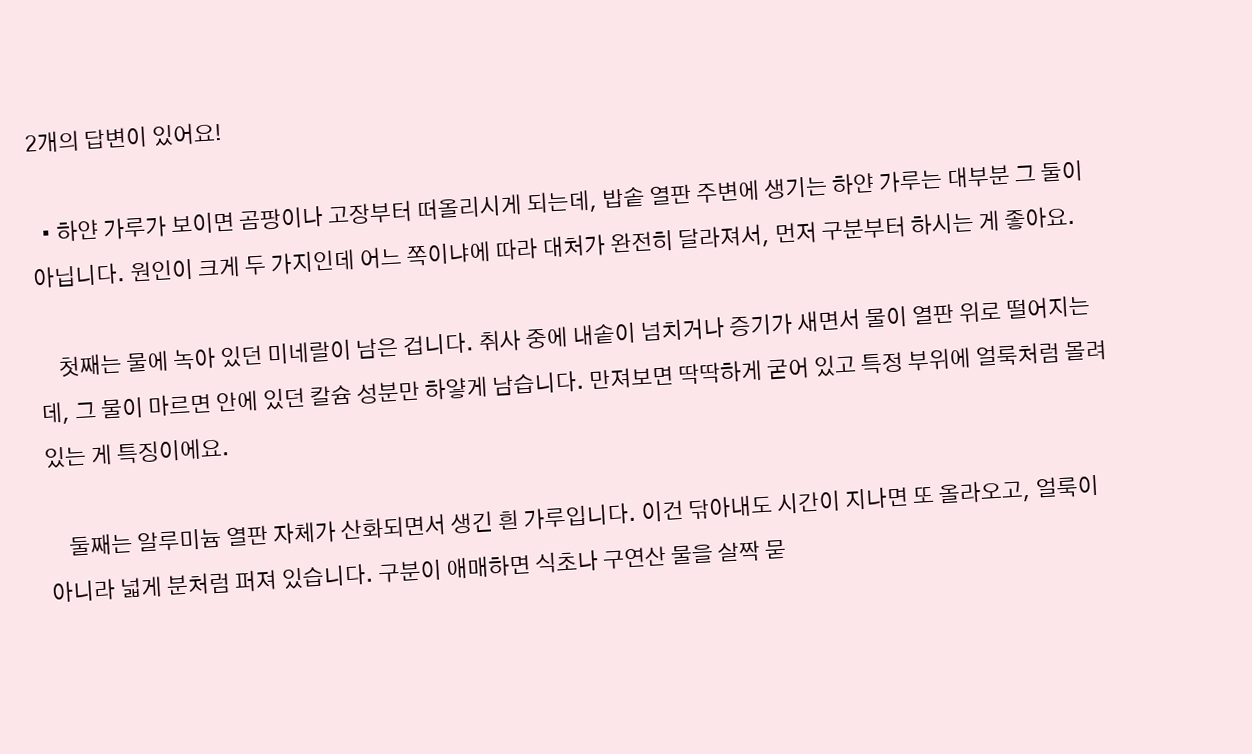2개의 답변이 있어요!

  • 하얀 가루가 보이면 곰팡이나 고장부터 떠올리시게 되는데, 밥솥 열판 주변에 생기는 하얀 가루는 대부분 그 둘이 아닙니다. 원인이 크게 두 가지인데 어느 쪽이냐에 따라 대처가 완전히 달라져서, 먼저 구분부터 하시는 게 좋아요.

    첫째는 물에 녹아 있던 미네랄이 남은 겁니다. 취사 중에 내솥이 넘치거나 증기가 새면서 물이 열판 위로 떨어지는데, 그 물이 마르면 안에 있던 칼슘 성분만 하얗게 남습니다. 만져보면 딱딱하게 굳어 있고 특정 부위에 얼룩처럼 몰려 있는 게 특징이에요.

    둘째는 알루미늄 열판 자체가 산화되면서 생긴 흰 가루입니다. 이건 닦아내도 시간이 지나면 또 올라오고, 얼룩이 아니라 넓게 분처럼 퍼져 있습니다. 구분이 애매하면 식초나 구연산 물을 살짝 묻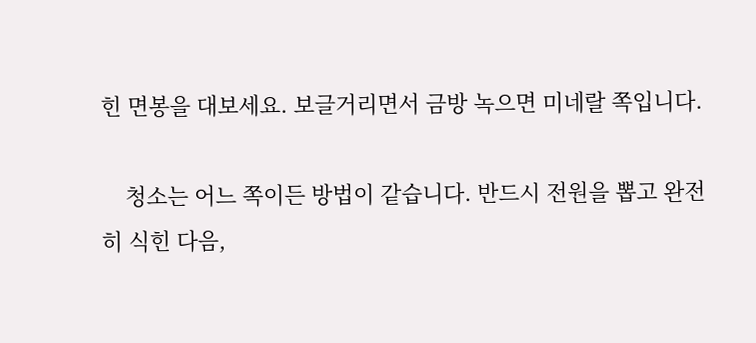힌 면봉을 대보세요. 보글거리면서 금방 녹으면 미네랄 쪽입니다.

    청소는 어느 쪽이든 방법이 같습니다. 반드시 전원을 뽑고 완전히 식힌 다음,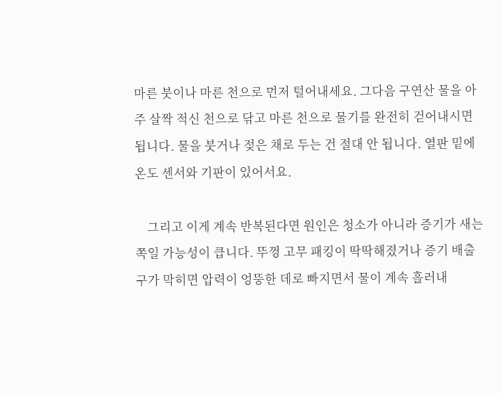마른 붓이나 마른 천으로 먼저 털어내세요. 그다음 구연산 물을 아주 살짝 적신 천으로 닦고 마른 천으로 물기를 완전히 걷어내시면 됩니다. 물을 붓거나 젖은 채로 두는 건 절대 안 됩니다. 열판 밑에 온도 센서와 기판이 있어서요.

    그리고 이게 계속 반복된다면 원인은 청소가 아니라 증기가 새는 쪽일 가능성이 큽니다. 뚜껑 고무 패킹이 딱딱해졌거나 증기 배출구가 막히면 압력이 엉뚱한 데로 빠지면서 물이 계속 흘러내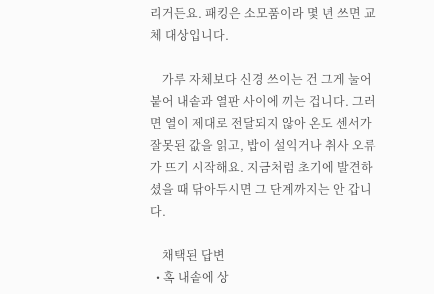리거든요. 패킹은 소모품이라 몇 년 쓰면 교체 대상입니다.

    가루 자체보다 신경 쓰이는 건 그게 눌어붙어 내솥과 열판 사이에 끼는 겁니다. 그러면 열이 제대로 전달되지 않아 온도 센서가 잘못된 값을 읽고, 밥이 설익거나 취사 오류가 뜨기 시작해요. 지금처럼 초기에 발견하셨을 때 닦아두시면 그 단계까지는 안 갑니다.

    채택된 답변
  • 혹 내솥에 상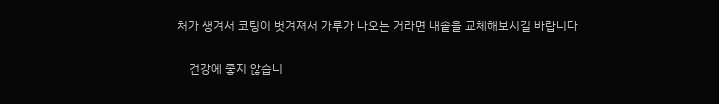처가 생겨서 코팅이 벗겨져서 가루가 나오는 거라면 내솥을 교체해보시길 바랍니다

    건강에 좋지 않습니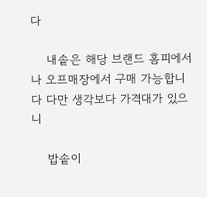다

    내솥은 해당 브랜드 홈피에서나 오프매장에서 구매 가능합니다 다만 생각보다 가격대가 있으니

    밥솥이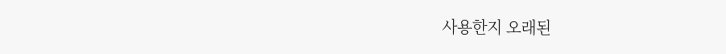사용한지 오래된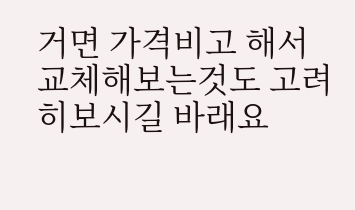거면 가격비고 해서 교체해보는것도 고려히보시길 바래요